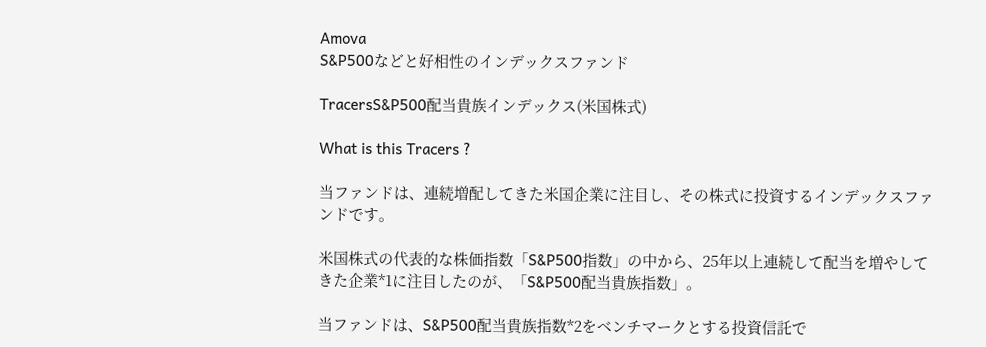Amova
S&P500などと好相性のインデックスファンド

TracersS&P500配当貴族インデックス(米国株式)

What is this Tracers ?

当ファンドは、連続増配してきた米国企業に注目し、その株式に投資するインデックスファンドです。

米国株式の代表的な株価指数「S&P500指数」の中から、25年以上連続して配当を増やしてきた企業*1に注目したのが、「S&P500配当貴族指数」。

当ファンドは、S&P500配当貴族指数*2をベンチマークとする投資信託で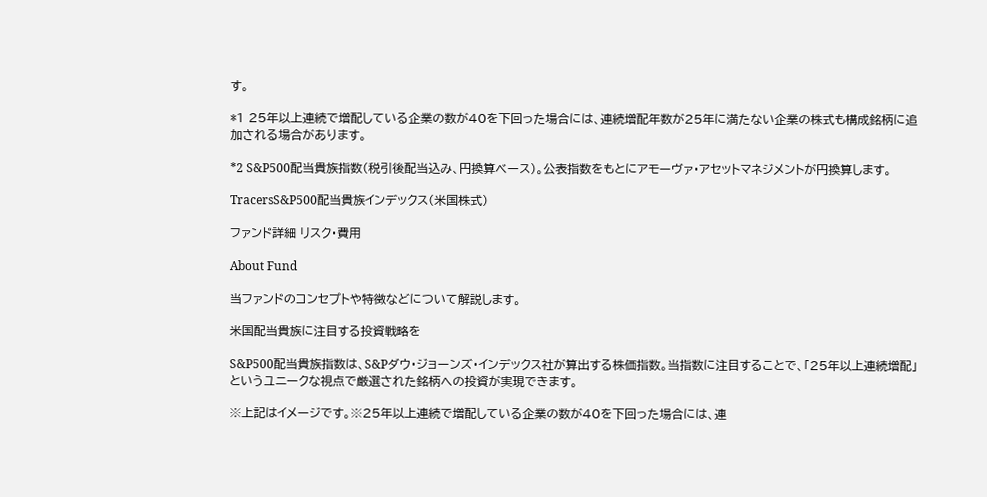す。

*1 25年以上連続で増配している企業の数が40を下回った場合には、連続増配年数が25年に満たない企業の株式も構成銘柄に追加される場合があります。

*2 S&P500配当貴族指数(税引後配当込み、円換算ベース)。公表指数をもとにアモーヴァ・アセットマネジメントが円換算します。

TracersS&P500配当貴族インデックス(米国株式)

ファンド詳細 リスク・費用

About Fund

当ファンドのコンセプトや特徴などについて解説します。

米国配当貴族に注目する投資戦略を

S&P500配当貴族指数は、S&Pダウ・ジョーンズ・インデックス社が算出する株価指数。当指数に注目することで、「25年以上連続増配」というユニークな視点で厳選された銘柄への投資が実現できます。

※上記はイメージです。※25年以上連続で増配している企業の数が40を下回った場合には、連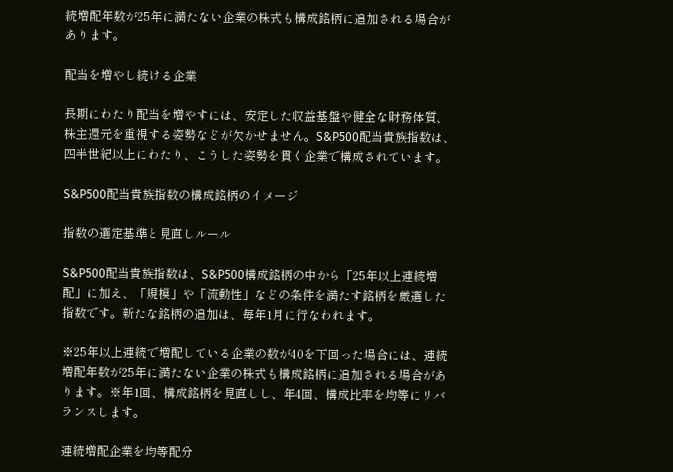続増配年数が25年に満たない企業の株式も構成銘柄に追加される場合があります。

配当を増やし続ける企業

長期にわたり配当を増やすには、安定した収益基盤や健全な財務体質、株主還元を重視する姿勢などが欠かせません。S&P500配当貴族指数は、四半世紀以上にわたり、こうした姿勢を貫く企業で構成されています。

S&P500配当貴族指数の構成銘柄のイメージ

指数の選定基準と見直しルール

S&P500配当貴族指数は、S&P500構成銘柄の中から「25年以上連続増配」に加え、「規模」や「流動性」などの条件を満たす銘柄を厳選した指数です。新たな銘柄の追加は、毎年1月に行なわれます。

※25年以上連続で増配している企業の数が40を下回った場合には、連続増配年数が25年に満たない企業の株式も構成銘柄に追加される場合があります。※年1回、構成銘柄を見直しし、年4回、構成比率を均等にリバランスします。

連続増配企業を均等配分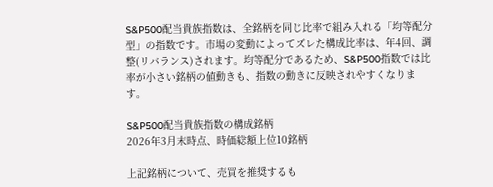S&P500配当貴族指数は、全銘柄を同じ比率で組み入れる「均等配分型」の指数です。市場の変動によってズレた構成比率は、年4回、調整(リバランス)されます。均等配分であるため、S&P500指数では比率が小さい銘柄の値動きも、指数の動きに反映されやすくなります。

S&P500配当貴族指数の構成銘柄
2026年3月末時点、時価総額上位10銘柄

上記銘柄について、売買を推奨するも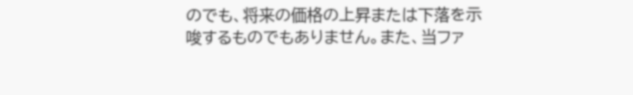のでも、将来の価格の上昇または下落を示唆するものでもありません。また、当ファ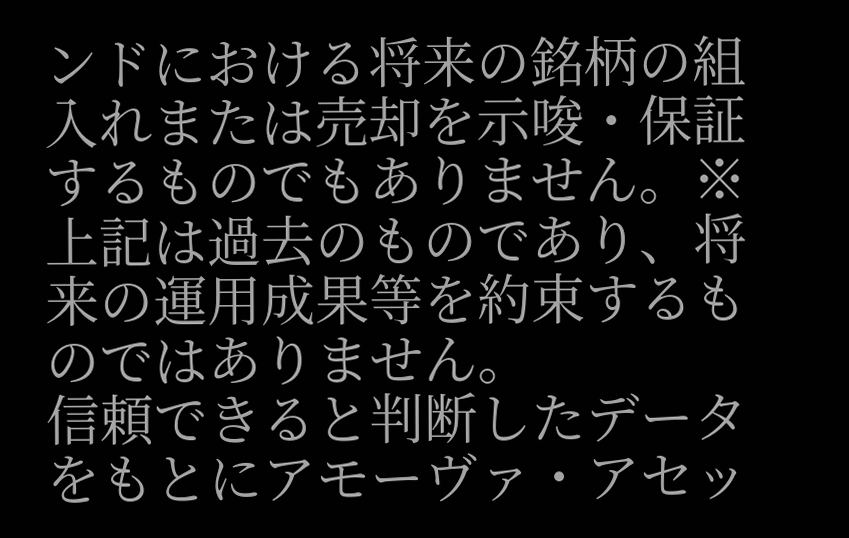ンドにおける将来の銘柄の組入れまたは売却を示唆・保証するものでもありません。※上記は過去のものであり、将来の運用成果等を約束するものではありません。
信頼できると判断したデータをもとにアモーヴァ・アセッ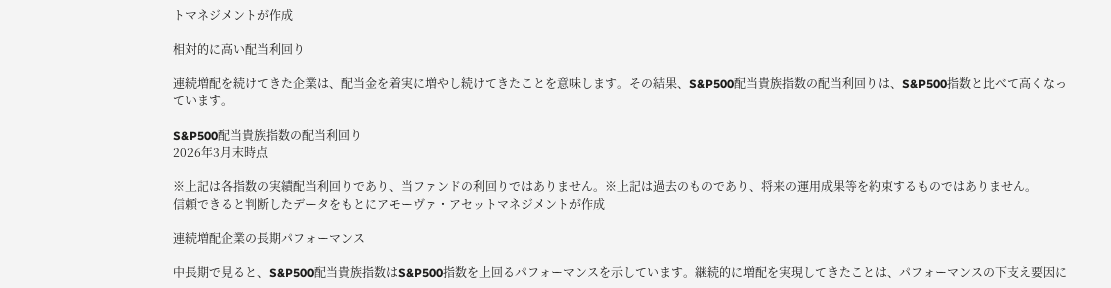トマネジメントが作成

相対的に高い配当利回り

連続増配を続けてきた企業は、配当金を着実に増やし続けてきたことを意味します。その結果、S&P500配当貴族指数の配当利回りは、S&P500指数と比べて高くなっています。

S&P500配当貴族指数の配当利回り
2026年3月末時点

※上記は各指数の実績配当利回りであり、当ファンドの利回りではありません。※上記は過去のものであり、将来の運用成果等を約束するものではありません。
信頼できると判断したデータをもとにアモーヴァ・アセットマネジメントが作成

連続増配企業の長期パフォーマンス

中長期で見ると、S&P500配当貴族指数はS&P500指数を上回るパフォーマンスを示しています。継続的に増配を実現してきたことは、パフォーマンスの下支え要因に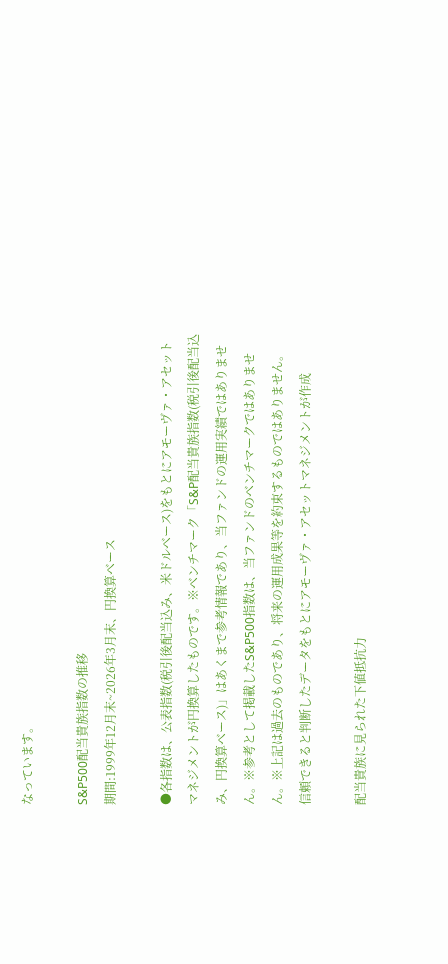なっています。

S&P500配当貴族指数の推移
期間:1999年12月末~2026年3月末、円換算ベース

●各指数は、公表指数(税引後配当込み、米ドルベース)をもとにアモーヴァ・アセットマネジメントが円換算したものです。※ベンチマーク「S&P配当貴族指数(税引後配当込み、円換算ベース)」はあくまで参考情報であり、当ファンドの運用実績ではありません。※参考として掲載したS&P500指数は、当ファンドのベンチマークではありません。※上記は過去のものであり、将来の運用成果等を約束するものではありません。
信頼できると判断したデータをもとにアモーヴァ・アセットマネジメントが作成

配当貴族に見られた下値抵抗力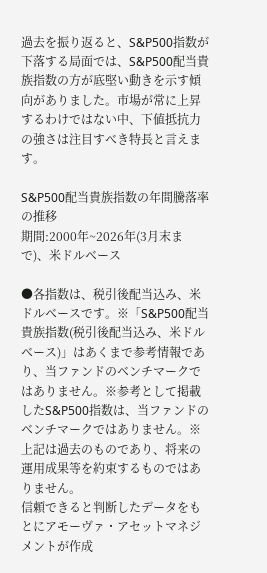過去を振り返ると、S&P500指数が下落する局面では、S&P500配当貴族指数の方が底堅い動きを示す傾向がありました。市場が常に上昇するわけではない中、下値抵抗力の強さは注目すべき特長と言えます。

S&P500配当貴族指数の年間騰落率の推移
期間:2000年~2026年(3月末まで)、米ドルベース

●各指数は、税引後配当込み、米ドルベースです。※「S&P500配当貴族指数(税引後配当込み、米ドルベース)」はあくまで参考情報であり、当ファンドのベンチマークではありません。※参考として掲載したS&P500指数は、当ファンドのベンチマークではありません。※上記は過去のものであり、将来の運用成果等を約束するものではありません。
信頼できると判断したデータをもとにアモーヴァ・アセットマネジメントが作成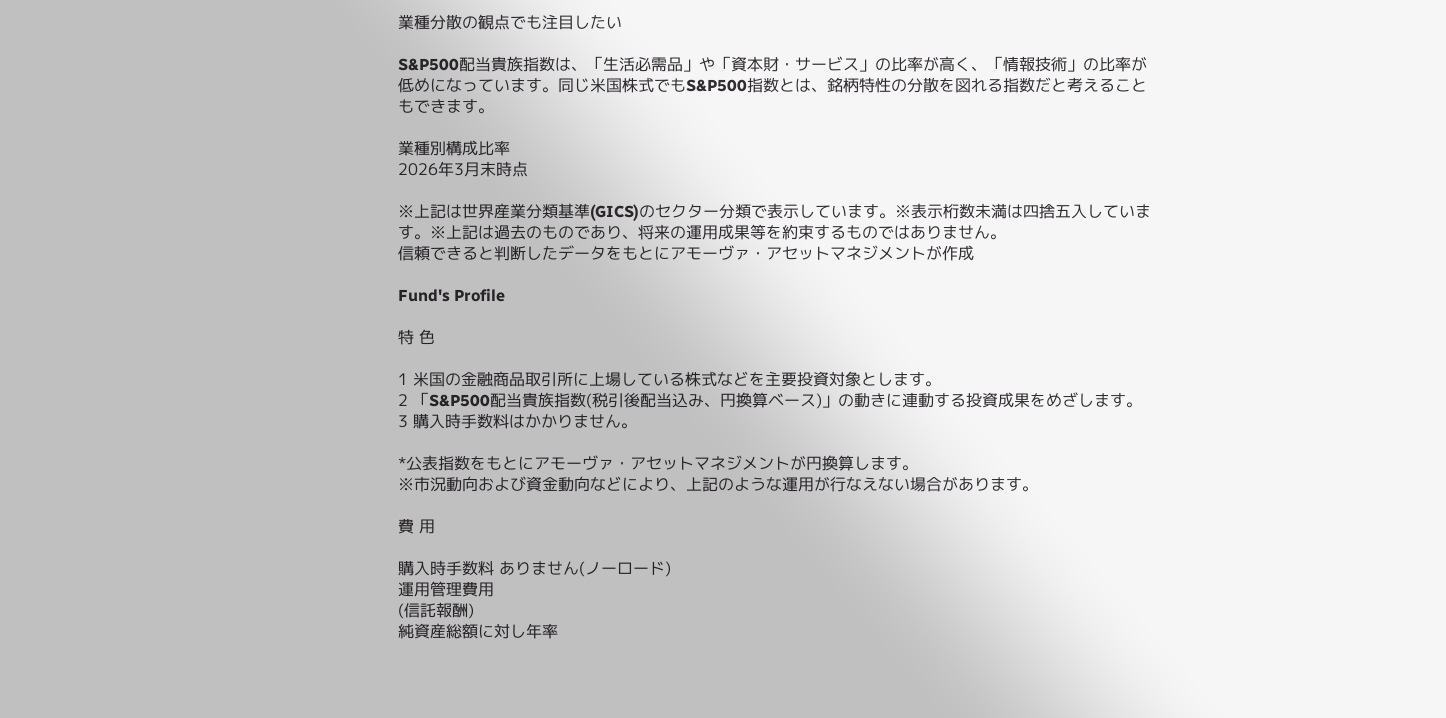業種分散の観点でも注目したい

S&P500配当貴族指数は、「生活必需品」や「資本財・サービス」の比率が高く、「情報技術」の比率が低めになっています。同じ米国株式でもS&P500指数とは、銘柄特性の分散を図れる指数だと考えることもできます。

業種別構成比率
2026年3月末時点

※上記は世界産業分類基準(GICS)のセクター分類で表示しています。※表示桁数未満は四捨五入しています。※上記は過去のものであり、将来の運用成果等を約束するものではありません。
信頼できると判断したデータをもとにアモーヴァ・アセットマネジメントが作成

Fund's Profile

特 色

1 米国の金融商品取引所に上場している株式などを主要投資対象とします。
2 「S&P500配当貴族指数(税引後配当込み、円換算ベース)」の動きに連動する投資成果をめざします。
3 購入時手数料はかかりません。

*公表指数をもとにアモーヴァ・アセットマネジメントが円換算します。
※市況動向および資金動向などにより、上記のような運用が行なえない場合があります。

費 用

購入時手数料 ありません(ノーロード)
運用管理費用
(信託報酬)
純資産総額に対し年率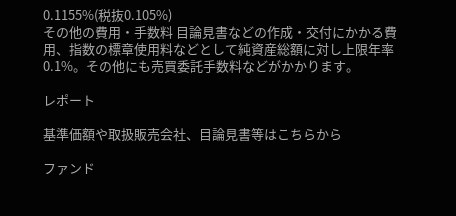0.1155%(税抜0.105%)
その他の費用・手数料 目論見書などの作成・交付にかかる費用、指数の標章使用料などとして純資産総額に対し上限年率0.1%。その他にも売買委託手数料などがかかります。

レポート

基準価額や取扱販売会社、目論見書等はこちらから

ファンド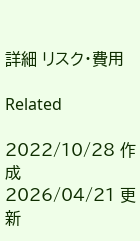詳細 リスク・費用

Related

2022/10/28 作成
2026/04/21 更新